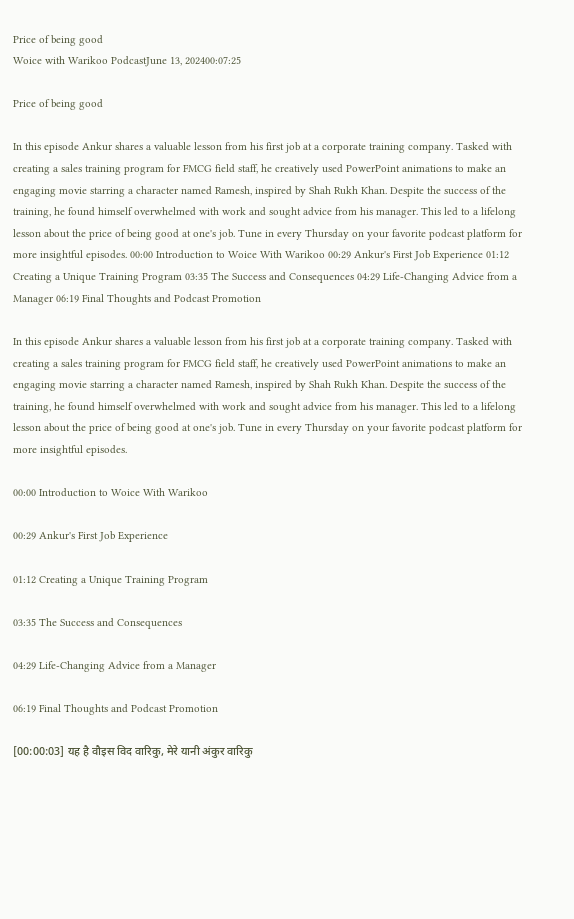Price of being good
Woice with Warikoo PodcastJune 13, 202400:07:25

Price of being good

In this episode Ankur shares a valuable lesson from his first job at a corporate training company. Tasked with creating a sales training program for FMCG field staff, he creatively used PowerPoint animations to make an engaging movie starring a character named Ramesh, inspired by Shah Rukh Khan. Despite the success of the training, he found himself overwhelmed with work and sought advice from his manager. This led to a lifelong lesson about the price of being good at one's job. Tune in every Thursday on your favorite podcast platform for more insightful episodes. 00:00 Introduction to Woice With Warikoo 00:29 Ankur's First Job Experience 01:12 Creating a Unique Training Program 03:35 The Success and Consequences 04:29 Life-Changing Advice from a Manager 06:19 Final Thoughts and Podcast Promotion

In this episode Ankur shares a valuable lesson from his first job at a corporate training company. Tasked with creating a sales training program for FMCG field staff, he creatively used PowerPoint animations to make an engaging movie starring a character named Ramesh, inspired by Shah Rukh Khan. Despite the success of the training, he found himself overwhelmed with work and sought advice from his manager. This led to a lifelong lesson about the price of being good at one's job. Tune in every Thursday on your favorite podcast platform for more insightful episodes.

00:00 Introduction to Woice With Warikoo

00:29 Ankur's First Job Experience

01:12 Creating a Unique Training Program

03:35 The Success and Consequences

04:29 Life-Changing Advice from a Manager

06:19 Final Thoughts and Podcast Promotion

[00:00:03] यह है वौइस विद वारिकु, मेरे यानी अंकुर वारिकु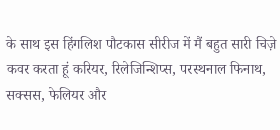के साथ इस हिंगलिश पौटकास सीरीज में मैं बहुत सारी चिज़े कवर करता हूं करियर, रिलेजिन्शिप्स, परस्थनाल फिनाथ, सक्सस, फेलियर और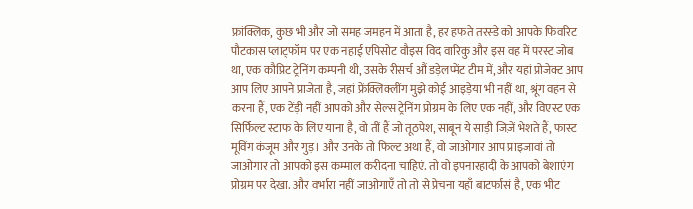फ्रांक्लिक, कुछ भी और जो समह जमहन में आता है, हर हफते तरस्डे को आपके फिवरिट पौटकास प्लाट्फॉम पर एक नहाई एपिसोट वौइस विद वारिकु और इस वह में परस्ट जोब था, एक कौप्रिट ट्रेनिंग कम्पनी थी, उसके रीसर्च औं डड़ेलप्मेंट टीम में, और यहां प्रोजेक्ट आप आप लिए आपने प्राजेता है, जहां फ्रेंक्लिक्लींग मुझे कोई आइड़ेया भी नहीं था, श्रूंग वहन से करना हैं, एक टेंड़ी नहीं आपको और सेल्स ट्रेनिंग प्रोग्रम के लिए एक नहीं, और विएस्ट एक सिर्फिल्ट स्टाफ के लिए याना है, वो तीं हैं जो तूठपेश, साबून ये साड़ी जिज़ें भेशते हैं, फास्ट मूविंग कंजूम और गुड़। और उनके तो फिल्ट अथा हैं, वो जाओगार आप प्राइजावां तो जाओगार तो आपको इस कम्माल करीदना चाहिएं. तो वो इपनारहादी के आपको बेशाएंग प्रोग्रम पर देखा. और वर्भारा नहीं जाओगाएँ तो तो से प्रेचना यहाँ बाटर्फासं है, एक भीट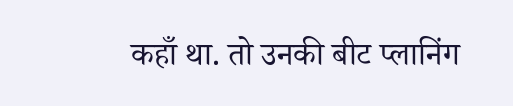कहाँ था. तो उनकी बीट प्लानिंग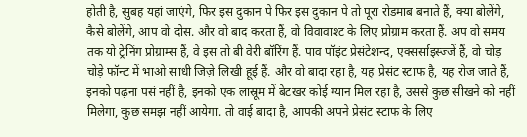होती है, सुबह यहां जाएंगे, फिर इस दुकान पे फिर इस दुकान पे तो पूरा रोडमाब बनाते हैं, क्या बोलेंगे, कैसे बोलेंगे, आप वो दोस. और वो बाद करता हैं, वो विवावाश्ट के लिए प्रोग्राम करता हैं. अप वो समय तक यो ट्रेनिंग प्रोग्राम्स हैं, वे इस तो बी वेरी बॉरिंग हैं. पाव पॉइंट प्रेसंटेशन्द, एक्सर्साइस्ज्जें हैं, वो चोड़ चोड़े फॉन्ट में भाओ साधी जिज़े लिखी हूई हैं. और वो बादा रहा है, यह प्रेसंट स्टाफ है, यह रोज जाते हैं, इनको पढ़ना पसं नहीं है, इनको एक लास्रूम में बेटखर कोई ग्यान मिल रहा है, उससे कुछ सीखने को नहीं मिलेगा, कुछ समझ नहीं आयेगा. तो वाई बादा है, आपकी अपने प्रेसंट स्टाफ के लिए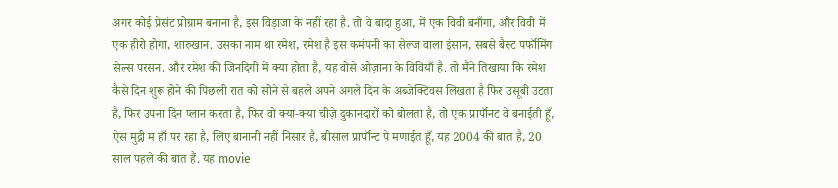अगर कोई प्रेसंट प्रोग्राम बनाना है, इस विड़ाजा के नहीं रहा है. तो वे बादा हुआ, में एक विवी बनाँगा, और विवी में एक हीरो होगा, शारुखान. उसका नाम था रमेश, रमेश है इस कमंपनी का सेल्ज वाला इंसान, सबसे बैस्ट पर्फॉमिंग सेल्स परसन. और रमेश की जिनदिगी में क्या होता है, यह वोसे ओज़ाना के विवियाँ है. तो मैंने तिखाया कि रमेश कैसे दिन शुरू होने की पिछली रात को सोने से बहले अपने अगले दिन के अब्जेक्टिवस लिखता है फिर उसूबी उटता है, फिर उपना दिन प्लान करता है, फिर वो क्या-क्या चीज़े दुकानदारों को बोलता है, तो एक प्रार्पॉनट वे बनाईती हूँ, ऐस मुद्गी म हाँ पर रहा है, लिए बानानी नहीं निसार है, बीसाल प्रार्पॉन्ट पे मणाईत हूँ, यह 2004 की बात है, 20 साल पहले की बात हैं. यह movie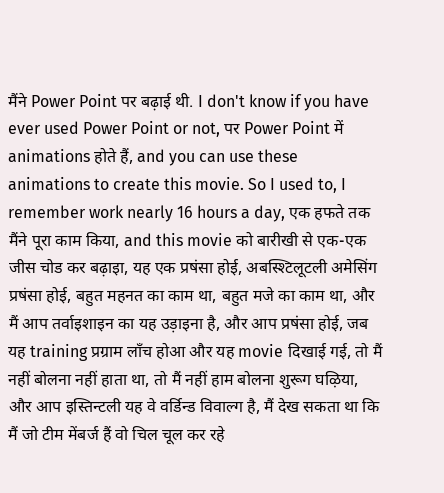मैंने Power Point पर बढ़ाई थी. I don't know if you have ever used Power Point or not, पर Power Point में animations होते हैं, and you can use these animations to create this movie. So I used to, I remember work nearly 16 hours a day, एक हफते तक मैंने पूरा काम किया, and this movie को बारीखी से एक-एक जीस चोड कर बढ़ाइा, यह एक प्रषंसा होई, अबस्श्टिलूटली अमेसिंग प्रषंसा होई, बहुत महनत का काम था, बहुत मजे का काम था, और मैं आप तर्वाइशाइन का यह उड़ाइना है, और आप प्रषंसा होई, जब यह training प्रग्राम लाँच होआ और यह movie दिखाई गई, तो मैं नहीं बोलना नहीं हाता था, तो मैं नहीं हाम बोलना शुरूग घऴिया, और आप इस्तिन्टली यह वे वर्डिन्ड विवाल्ग है, मैं देख सकता था कि मैं जो टीम मेंबर्ज हैं वो चिल चूल कर रहे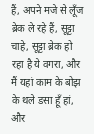हैं, अपने मजे से लूँज ब्रेक ले रहे हैं, सूट्टा चाहे, सूट्टा ब्रेक हो रहा है ये वगरा, और मैं यहां काम के बोझ के थले डसा हूँ हां, और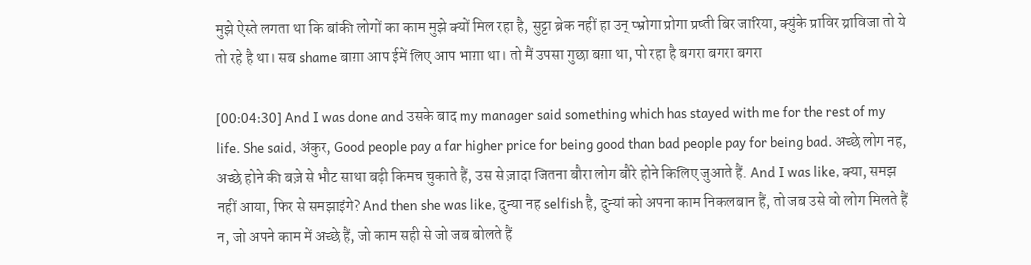मुझे ऐस्ते लगता था कि बांकी लोगों का काम मुझे क्यों मिल रहा है, सुट्टा ब्रेक नहीं हा उन् प्भ्रोगा प्रोगा प्रष्ती बिर जारिया, क्युंके प्राविर य्राविजा तो ये तो रहे है था। सब shame बाग़ा आप ईमें लिए आप भाग़ा था। तो मैं उपसा गुछा बग़ा था, पो रहा है बगरा बगरा बगरा

[00:04:30] And I was done and उसके बाद my manager said something which has stayed with me for the rest of my life. She said, अंकुर, Good people pay a far higher price for being good than bad people pay for being bad. अच्छे लोग नह, अच्छे होने की बज़े से भौट साथा बढ़ी किमच चुकाते हैं, उस से ज़ादा जितना बौरा लोग बौरे होने किलिए जुआते हैं. And I was like, क्या, समझ नहीं आया, फिर से समझाइंगे? And then she was like, दुन्या नह selfish है, दुन्यां को अपना काम निकलबान हैं, तो जब उसे वो लोग मिलते हैं न, जो अपने काम में अच्छे हैं, जो काम सही से जो जब बोलते हैं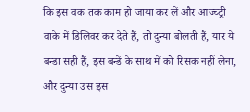कि इस वक तक काम हो जाया कर लें और आज्च्ट्री वाके में डिलिवर कर देते हैं, तो दुन्या बोलती हैं, यार ये बन्डा सही हैं, इस बन्डें के साथ में को रिसक नहीं लेना, और दुन्या उस इस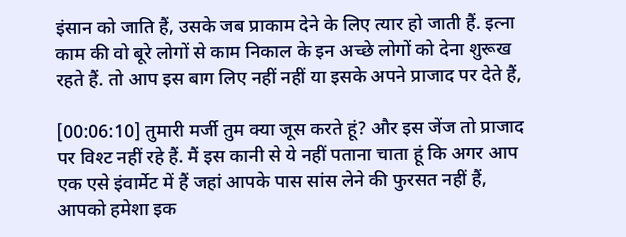इंसान को जाति हैं, उसके जब प्राकाम देने के लिए त्यार हो जाती हैं. इत्ना काम की वो बूरे लोगों से काम निकाल के इन अच्छे लोगों को देना शुरूख रहते हैं. तो आप इस बाग लिए नहीं नहीं या इसके अपने प्राजाद पर देते हैं,

[00:06:10] तुमारी मर्जी तुम क्या जूस करते हूं? और इस जेंज तो प्राजाद पर विश्ट नहीं रहे हैं. मैं इस कानी से ये नहीं पताना चाता हूं कि अगर आप एक एसे इंवार्मेट में हैं जहां आपके पास सांस लेने की फुरसत नहीं हैं, आपको हमेशा इक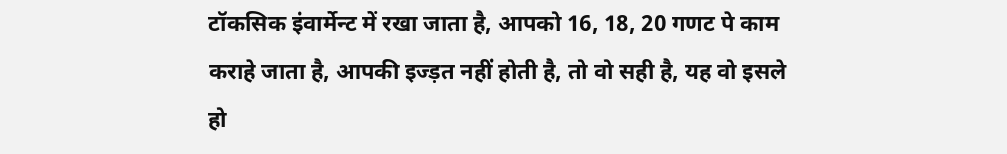टॉकसिक इंवार्मेन्ट में रखा जाता है, आपको 16, 18, 20 गणट पे काम कराहे जाता है, आपकी इज्ड़त नहीं होती है, तो वो सही है, यह वो इसले हो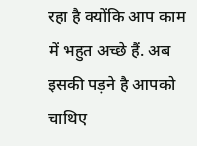रहा है क्योंकि आप काम में भहुत अच्छे हैं. अब इसकी पड़ने है आपको चाथिए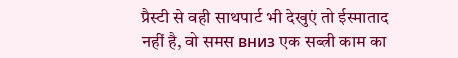प्रैस्टी से वही साथपार्ट भी देखुएं तो ईस्माताद नहीं है, वो समस вниз एक सब्त्री काम का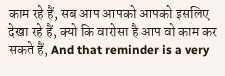काम रहे हैं, सब आप आपको आपको इसलिए देखा रहे हैं, क्यो कि वारोसा है आप वो काम कर सकते हैं, And that reminder is a very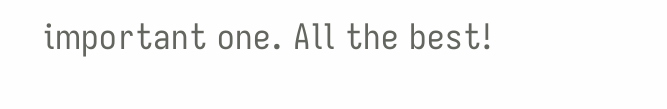important one. All the best!